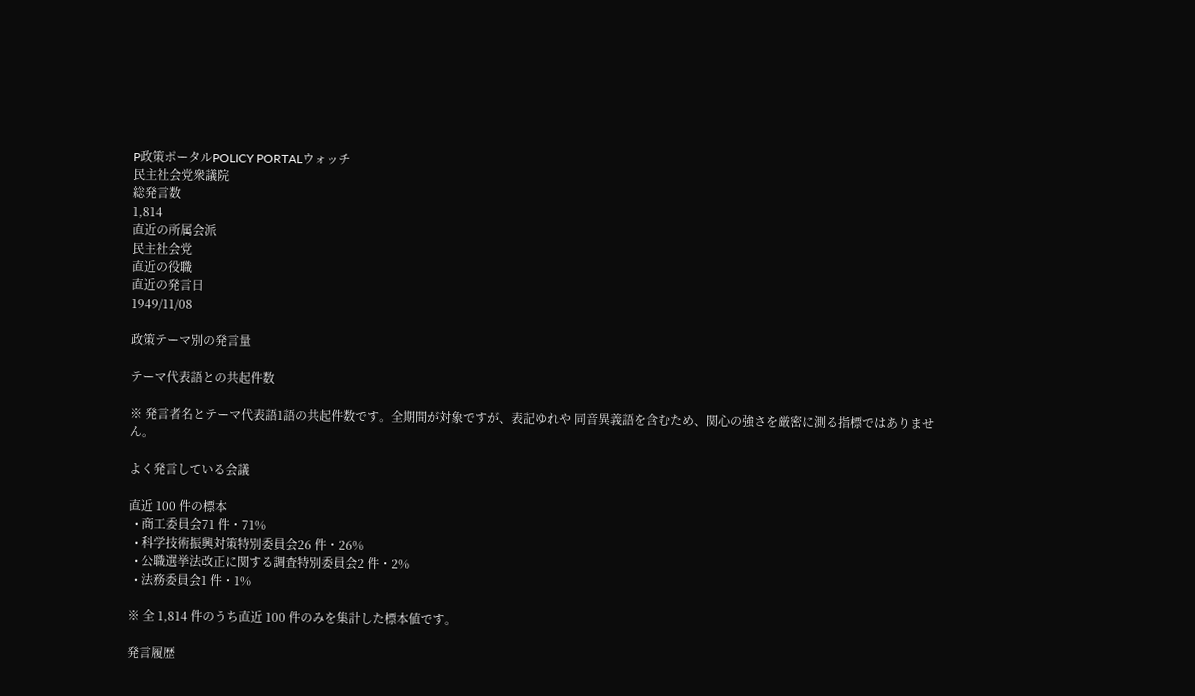P政策ポータルPOLICY PORTALウォッチ
民主社会党衆議院
総発言数
1,814
直近の所属会派
民主社会党
直近の役職
直近の発言日
1949/11/08

政策テーマ別の発言量

テーマ代表語との共起件数

※ 発言者名とテーマ代表語1語の共起件数です。全期間が対象ですが、表記ゆれや 同音異義語を含むため、関心の強さを厳密に測る指標ではありません。

よく発言している会議

直近 100 件の標本
  • 商工委員会71 件・71%
  • 科学技術振興対策特別委員会26 件・26%
  • 公職選挙法改正に関する調査特別委員会2 件・2%
  • 法務委員会1 件・1%

※ 全 1,814 件のうち直近 100 件のみを集計した標本値です。

発言履歴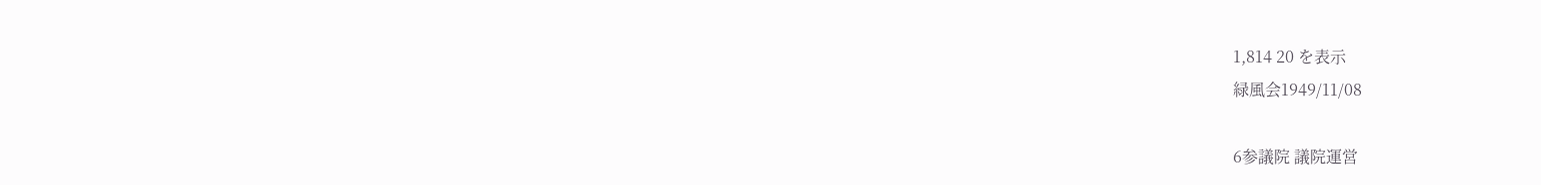1,814 20 を表示
緑風会1949/11/08

6参議院 議院運営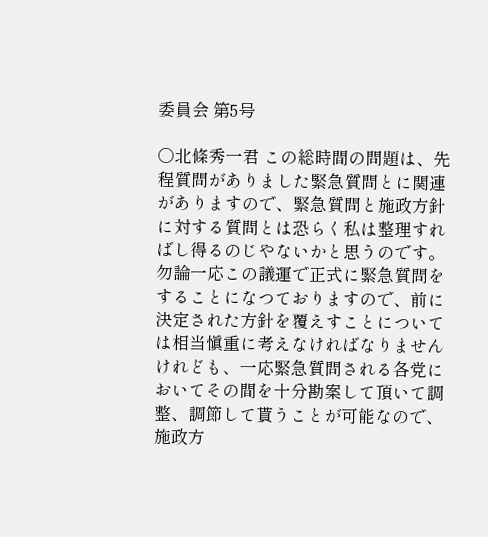委員会 第5号

○北條秀一君 この総時間の問題は、先程質問がありました緊急質問とに関連がありますので、緊急質問と施政方針に対する質問とは恐らく私は整理すればし得るのじやないかと思うのです。勿論一応この議運で正式に緊急質問をすることになつておりますので、前に決定された方針を覆えすことについては相当愼重に考えなければなりませんけれども、一応緊急質問される各党においてその間を十分勘案して頂いて調整、調節して貰うことが可能なので、施政方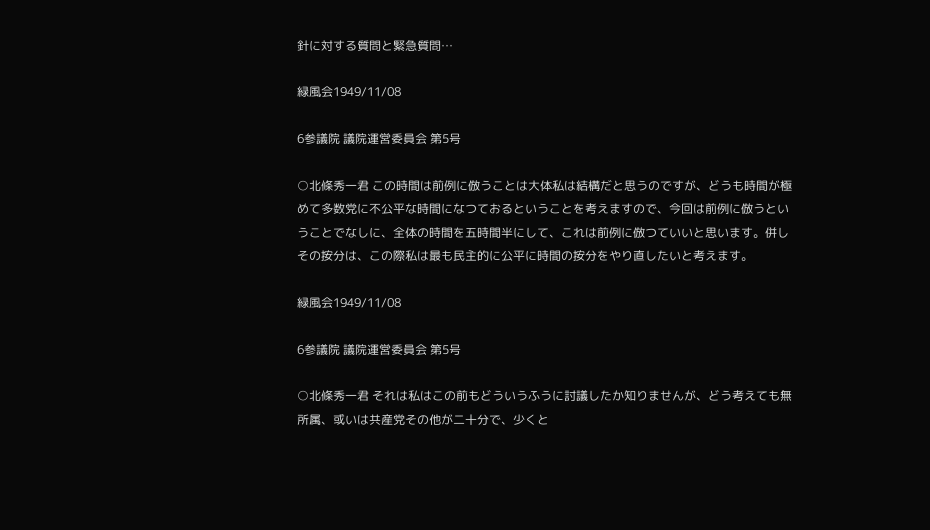針に対する質問と緊急質問…

緑風会1949/11/08

6参議院 議院運営委員会 第5号

○北條秀一君 この時間は前例に倣うことは大体私は結構だと思うのですが、どうも時間が極めて多数党に不公平な時間になつておるということを考えますので、今回は前例に倣うということでなしに、全体の時間を五時間半にして、これは前例に倣つていいと思います。併しその按分は、この際私は最も民主的に公平に時間の按分をやり直したいと考えます。

緑風会1949/11/08

6参議院 議院運営委員会 第5号

○北條秀一君 それは私はこの前もどういうふうに討議したか知りませんが、どう考えても無所属、或いは共産党その他が二十分で、少くと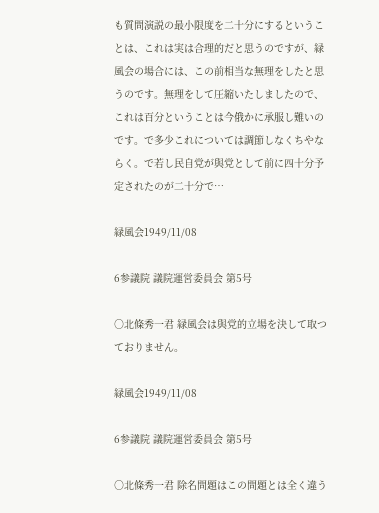も質問演説の最小限度を二十分にするということは、これは実は合理的だと思うのですが、緑風会の場合には、この前相当な無理をしたと思うのです。無理をして圧縮いたしましたので、これは百分ということは今俄かに承服し難いのです。で多少これについては調節しなくちやならく。で若し民自党が與党として前に四十分予定されたのが二十分で…

緑風会1949/11/08

6参議院 議院運営委員会 第5号

○北條秀一君 緑風会は與党的立場を決して取つておりません。

緑風会1949/11/08

6参議院 議院運営委員会 第5号

○北條秀一君 除名問題はこの問題とは全く違う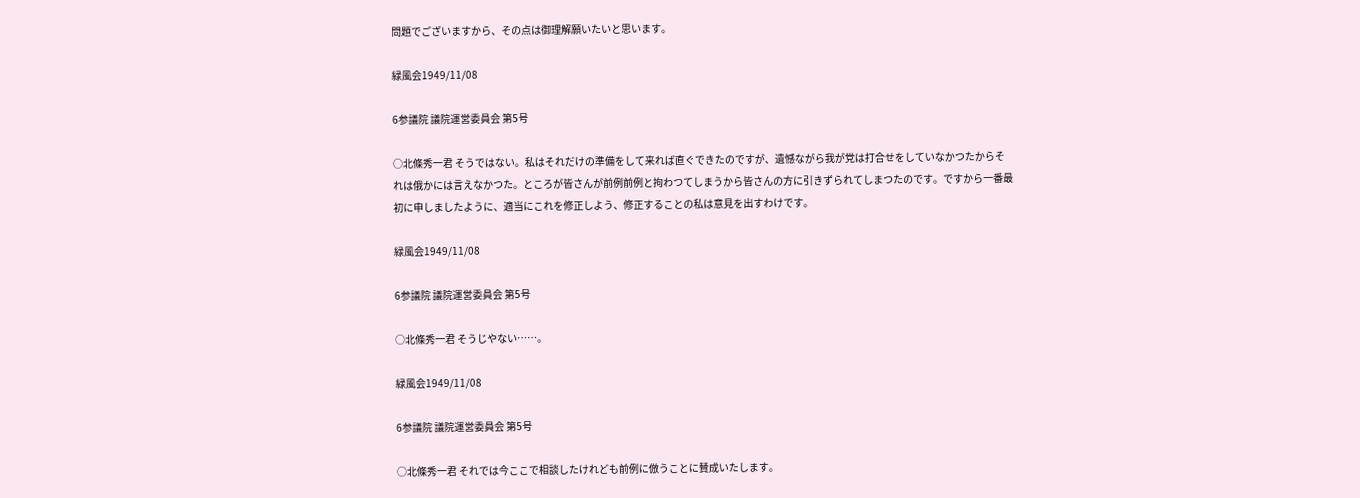問題でございますから、その点は御理解願いたいと思います。

緑風会1949/11/08

6参議院 議院運営委員会 第5号

○北條秀一君 そうではない。私はそれだけの準備をして来れば直ぐできたのですが、遺憾ながら我が党は打合せをしていなかつたからそれは俄かには言えなかつた。ところが皆さんが前例前例と拘わつてしまうから皆さんの方に引きずられてしまつたのです。ですから一番最初に申しましたように、適当にこれを修正しよう、修正することの私は意見を出すわけです。

緑風会1949/11/08

6参議院 議院運営委員会 第5号

○北條秀一君 そうじやない……。

緑風会1949/11/08

6参議院 議院運営委員会 第5号

○北條秀一君 それでは今ここで相談したけれども前例に倣うことに賛成いたします。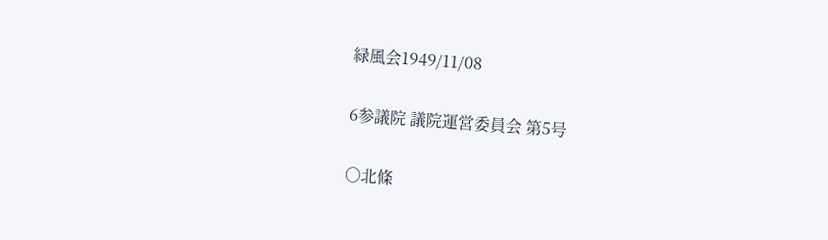緑風会1949/11/08

6参議院 議院運営委員会 第5号

○北條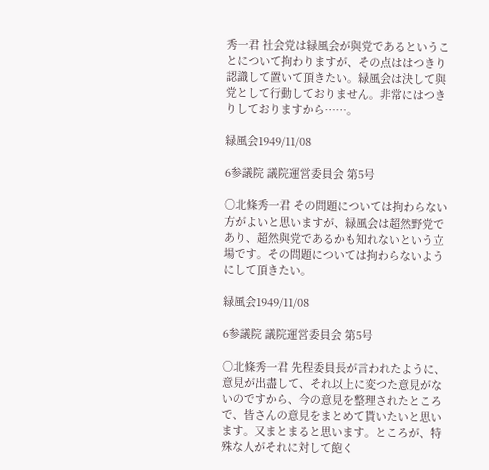秀一君 社会党は緑風会が與党であるということについて拘わりますが、その点ははつきり認識して置いて頂きたい。緑風会は決して與党として行動しておりません。非常にはつきりしておりますから……。

緑風会1949/11/08

6参議院 議院運営委員会 第5号

○北條秀一君 その問題については拘わらない方がよいと思いますが、緑風会は超然野党であり、超然與党であるかも知れないという立場です。その問題については拘わらないようにして頂きたい。

緑風会1949/11/08

6参議院 議院運営委員会 第5号

○北條秀一君 先程委員長が言われたように、意見が出盡して、それ以上に変つた意見がないのですから、今の意見を整理されたところで、皆さんの意見をまとめて貰いたいと思います。又まとまると思います。ところが、特殊な人がそれに対して飽く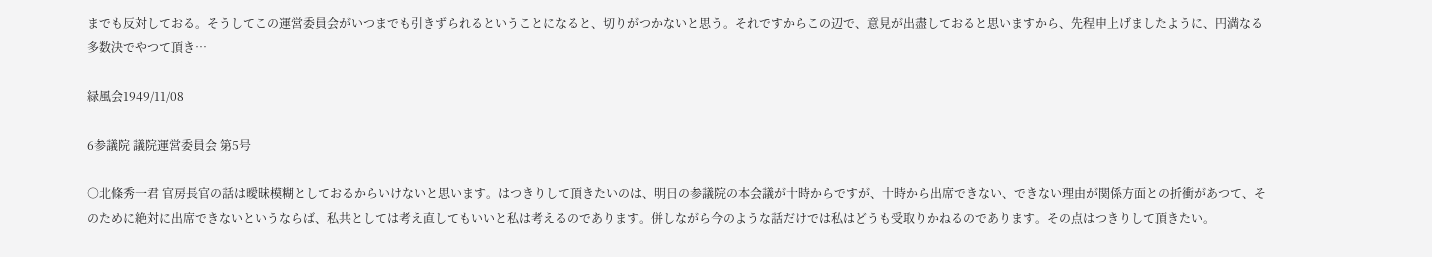までも反対しておる。そうしてこの運営委員会がいつまでも引きずられるということになると、切りがつかないと思う。それですからこの辺で、意見が出盡しておると思いますから、先程申上げましたように、円満なる多数決でやつて頂き…

緑風会1949/11/08

6参議院 議院運営委員会 第5号

○北條秀一君 官房長官の話は曖昧模糊としておるからいけないと思います。はつきりして頂きたいのは、明日の参議院の本会議が十時からですが、十時から出席できない、できない理由が関係方面との折衝があつて、そのために絶対に出席できないというならば、私共としては考え直してもいいと私は考えるのであります。併しながら今のような話だけでは私はどうも受取りかねるのであります。その点はつきりして頂きたい。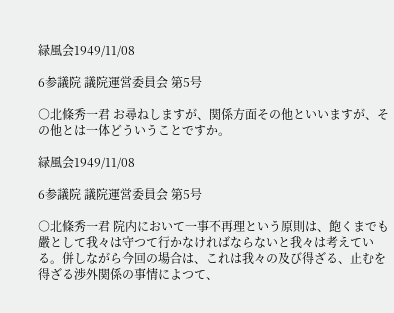緑風会1949/11/08

6参議院 議院運営委員会 第5号

○北條秀一君 お尋ねしますが、関係方面その他といいますが、その他とは一体どういうことですか。

緑風会1949/11/08

6参議院 議院運営委員会 第5号

○北條秀一君 院内において一事不再理という原則は、飽くまでも嚴として我々は守つて行かなければならないと我々は考えている。併しながら今回の場合は、これは我々の及び得ざる、止むを得ざる渉外関係の事情によつて、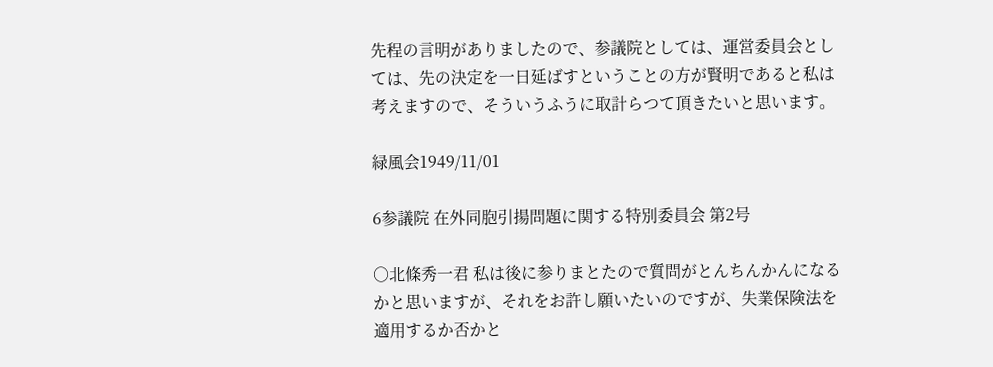先程の言明がありましたので、参議院としては、運営委員会としては、先の決定を一日延ばすということの方が賢明であると私は考えますので、そういうふうに取計らつて頂きたいと思います。

緑風会1949/11/01

6参議院 在外同胞引揚問題に関する特別委員会 第2号

○北條秀一君 私は後に参りまとたので質問がとんちんかんになるかと思いますが、それをお許し願いたいのですが、失業保険法を適用するか否かと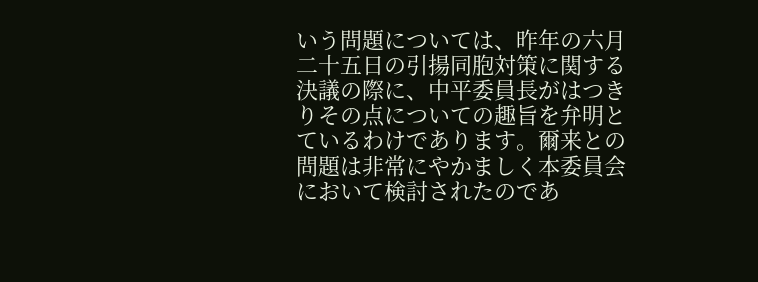いう問題については、昨年の六月二十五日の引揚同胞対策に関する決議の際に、中平委員長がはつきりその点についての趣旨を弁明とているわけであります。爾来との問題は非常にやかましく本委員会において検討されたのであ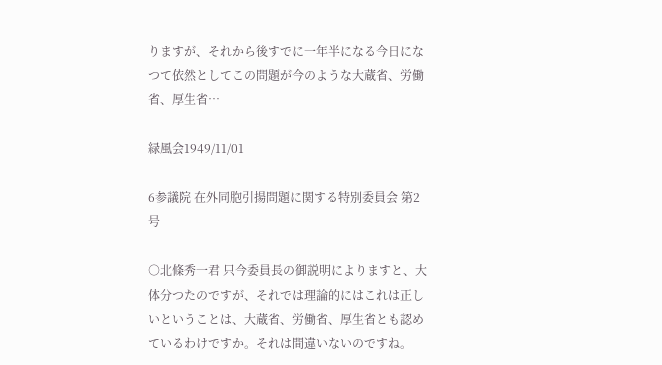りますが、それから後すでに一年半になる今日になつて依然としてこの問題が今のような大蔵省、労働省、厚生省…

緑風会1949/11/01

6参議院 在外同胞引揚問題に関する特別委員会 第2号

○北條秀一君 只今委員長の御説明によりますと、大体分つたのですが、それでは理論的にはこれは正しいということは、大蔵省、労働省、厚生省とも認めているわけですか。それは間違いないのですね。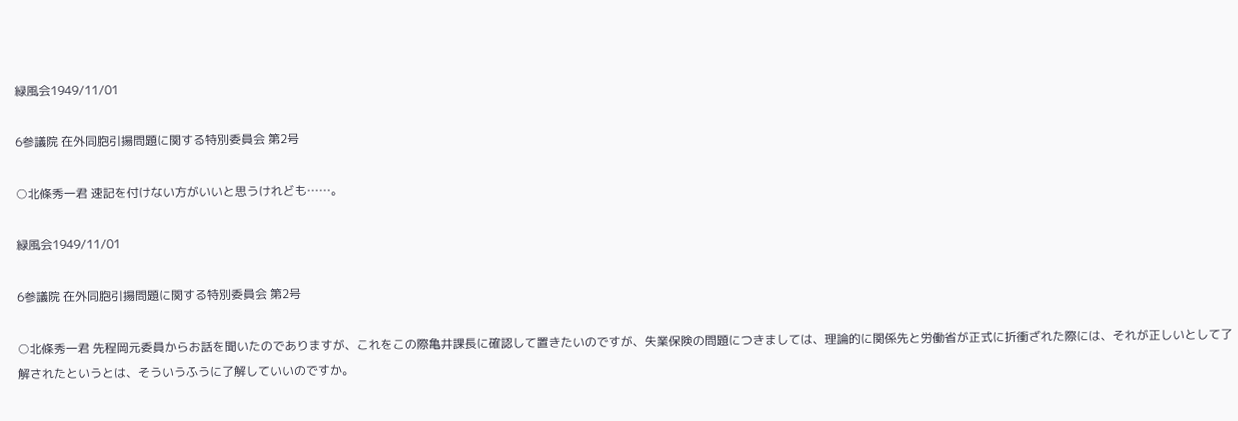緑風会1949/11/01

6参議院 在外同胞引揚問題に関する特別委員会 第2号

○北條秀一君 速記を付けない方がいいと思うけれども……。

緑風会1949/11/01

6参議院 在外同胞引揚問題に関する特別委員会 第2号

○北條秀一君 先程岡元委員からお話を聞いたのでありますが、これをこの際亀井課長に確認して置きたいのですが、失業保険の問題につきましては、理論的に関係先と労働省が正式に折衝ざれた際には、それが正しいとして了解されたというとは、そういうふうに了解していいのですか。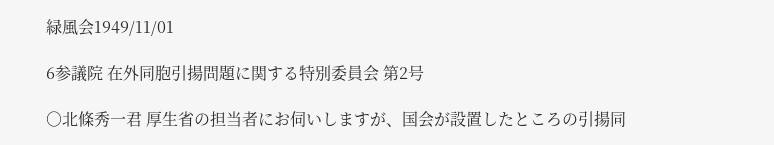緑風会1949/11/01

6参議院 在外同胞引揚問題に関する特別委員会 第2号

○北條秀一君 厚生省の担当者にお伺いしますが、国会が設置したところの引揚同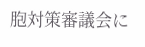胞対策審議会に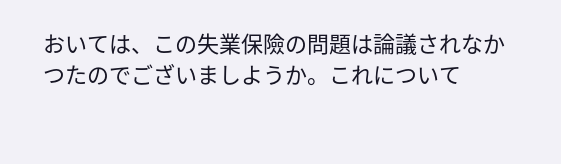おいては、この失業保險の問題は論議されなかつたのでございましようか。これについて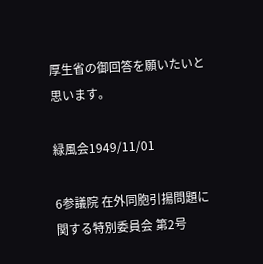厚生省の御回答を願いたいと思います。

緑風会1949/11/01

6参議院 在外同胞引揚問題に関する特別委員会 第2号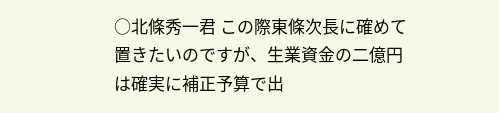○北條秀一君 この際東條次長に確めて置きたいのですが、生業資金の二億円は確実に補正予算で出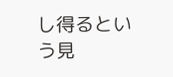し得るという見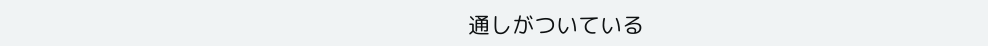通しがついている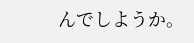んでしようか。